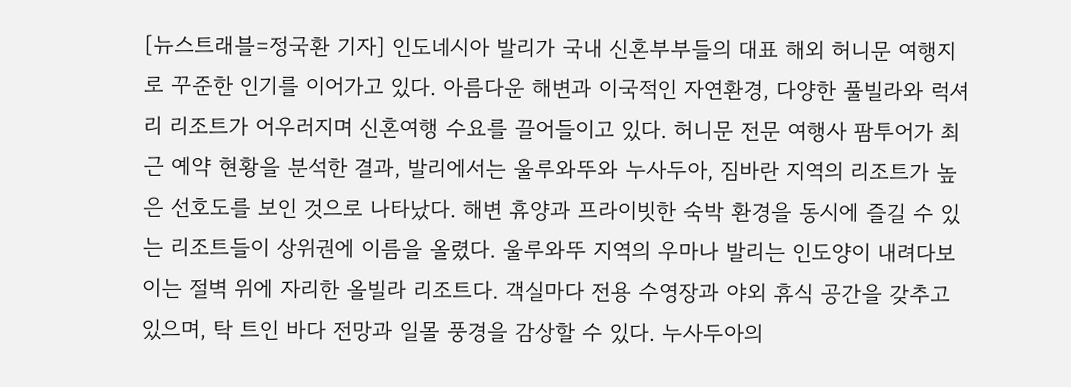[뉴스트래블=정국환 기자] 인도네시아 발리가 국내 신혼부부들의 대표 해외 허니문 여행지로 꾸준한 인기를 이어가고 있다. 아름다운 해변과 이국적인 자연환경, 다양한 풀빌라와 럭셔리 리조트가 어우러지며 신혼여행 수요를 끌어들이고 있다. 허니문 전문 여행사 팜투어가 최근 예약 현황을 분석한 결과, 발리에서는 울루와뚜와 누사두아, 짐바란 지역의 리조트가 높은 선호도를 보인 것으로 나타났다. 해변 휴양과 프라이빗한 숙박 환경을 동시에 즐길 수 있는 리조트들이 상위권에 이름을 올렸다. 울루와뚜 지역의 우마나 발리는 인도양이 내려다보이는 절벽 위에 자리한 올빌라 리조트다. 객실마다 전용 수영장과 야외 휴식 공간을 갖추고 있으며, 탁 트인 바다 전망과 일몰 풍경을 감상할 수 있다. 누사두아의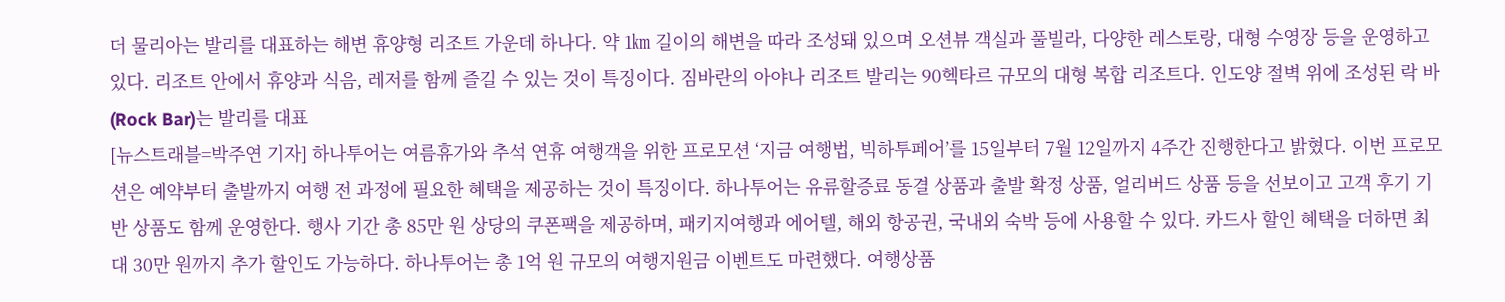더 물리아는 발리를 대표하는 해변 휴양형 리조트 가운데 하나다. 약 1㎞ 길이의 해변을 따라 조성돼 있으며 오션뷰 객실과 풀빌라, 다양한 레스토랑, 대형 수영장 등을 운영하고 있다. 리조트 안에서 휴양과 식음, 레저를 함께 즐길 수 있는 것이 특징이다. 짐바란의 아야나 리조트 발리는 90헥타르 규모의 대형 복합 리조트다. 인도양 절벽 위에 조성된 락 바(Rock Bar)는 발리를 대표
[뉴스트래블=박주연 기자] 하나투어는 여름휴가와 추석 연휴 여행객을 위한 프로모션 ‘지금 여행법, 빅하투페어’를 15일부터 7월 12일까지 4주간 진행한다고 밝혔다. 이번 프로모션은 예약부터 출발까지 여행 전 과정에 필요한 혜택을 제공하는 것이 특징이다. 하나투어는 유류할증료 동결 상품과 출발 확정 상품, 얼리버드 상품 등을 선보이고 고객 후기 기반 상품도 함께 운영한다. 행사 기간 총 85만 원 상당의 쿠폰팩을 제공하며, 패키지여행과 에어텔, 해외 항공권, 국내외 숙박 등에 사용할 수 있다. 카드사 할인 혜택을 더하면 최대 30만 원까지 추가 할인도 가능하다. 하나투어는 총 1억 원 규모의 여행지원금 이벤트도 마련했다. 여행상품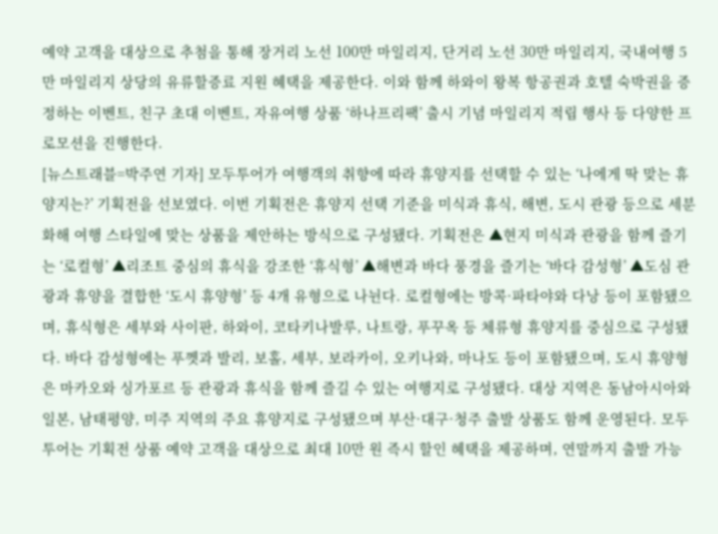예약 고객을 대상으로 추첨을 통해 장거리 노선 100만 마일리지, 단거리 노선 30만 마일리지, 국내여행 5만 마일리지 상당의 유류할증료 지원 혜택을 제공한다. 이와 함께 하와이 왕복 항공권과 호텔 숙박권을 증정하는 이벤트, 친구 초대 이벤트, 자유여행 상품 ‘하나프리팩’ 출시 기념 마일리지 적립 행사 등 다양한 프로모션을 진행한다.
[뉴스트래블=박주연 기자] 모두투어가 여행객의 취향에 따라 휴양지를 선택할 수 있는 ‘나에게 딱 맞는 휴양지는?’ 기획전을 선보였다. 이번 기획전은 휴양지 선택 기준을 미식과 휴식, 해변, 도시 관광 등으로 세분화해 여행 스타일에 맞는 상품을 제안하는 방식으로 구성됐다. 기획전은 ▲현지 미식과 관광을 함께 즐기는 ‘로컬형’ ▲리조트 중심의 휴식을 강조한 ‘휴식형’ ▲해변과 바다 풍경을 즐기는 ‘바다 감성형’ ▲도심 관광과 휴양을 결합한 ‘도시 휴양형’ 등 4개 유형으로 나뉜다. 로컬형에는 방콕·파타야와 다낭 등이 포함됐으며, 휴식형은 세부와 사이판, 하와이, 코타키나발루, 나트랑, 푸꾸옥 등 체류형 휴양지를 중심으로 구성됐다. 바다 감성형에는 푸껫과 발리, 보홀, 세부, 보라카이, 오키나와, 마나도 등이 포함됐으며, 도시 휴양형은 마카오와 싱가포르 등 관광과 휴식을 함께 즐길 수 있는 여행지로 구성됐다. 대상 지역은 동남아시아와 일본, 남태평양, 미주 지역의 주요 휴양지로 구성됐으며 부산·대구·청주 출발 상품도 함께 운영된다. 모두투어는 기획전 상품 예약 고객을 대상으로 최대 10만 원 즉시 할인 혜택을 제공하며, 연말까지 출발 가능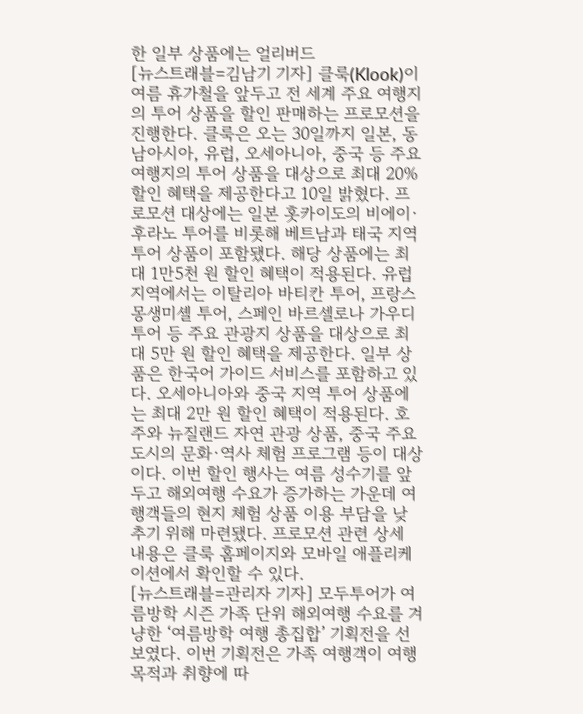한 일부 상품에는 얼리버드
[뉴스트래블=김남기 기자] 클룩(Klook)이 여름 휴가철을 앞두고 전 세계 주요 여행지의 투어 상품을 할인 판매하는 프로모션을 진행한다. 클룩은 오는 30일까지 일본, 동남아시아, 유럽, 오세아니아, 중국 등 주요 여행지의 투어 상품을 대상으로 최대 20% 할인 혜택을 제공한다고 10일 밝혔다. 프로모션 대상에는 일본 홋카이도의 비에이·후라노 투어를 비롯해 베트남과 태국 지역 투어 상품이 포함됐다. 해당 상품에는 최대 1만5천 원 할인 혜택이 적용된다. 유럽 지역에서는 이탈리아 바티칸 투어, 프랑스 몽생미셸 투어, 스페인 바르셀로나 가우디 투어 등 주요 관광지 상품을 대상으로 최대 5만 원 할인 혜택을 제공한다. 일부 상품은 한국어 가이드 서비스를 포함하고 있다. 오세아니아와 중국 지역 투어 상품에는 최대 2만 원 할인 혜택이 적용된다. 호주와 뉴질랜드 자연 관광 상품, 중국 주요 도시의 문화·역사 체험 프로그램 등이 대상이다. 이번 할인 행사는 여름 성수기를 앞두고 해외여행 수요가 증가하는 가운데 여행객들의 현지 체험 상품 이용 부담을 낮추기 위해 마련됐다. 프로모션 관련 상세 내용은 클룩 홈페이지와 모바일 애플리케이션에서 확인할 수 있다.
[뉴스트래블=관리자 기자] 모두투어가 여름방학 시즌 가족 단위 해외여행 수요를 겨냥한 ‘여름방학 여행 총집합’ 기획전을 선보였다. 이번 기획전은 가족 여행객이 여행 목적과 취향에 따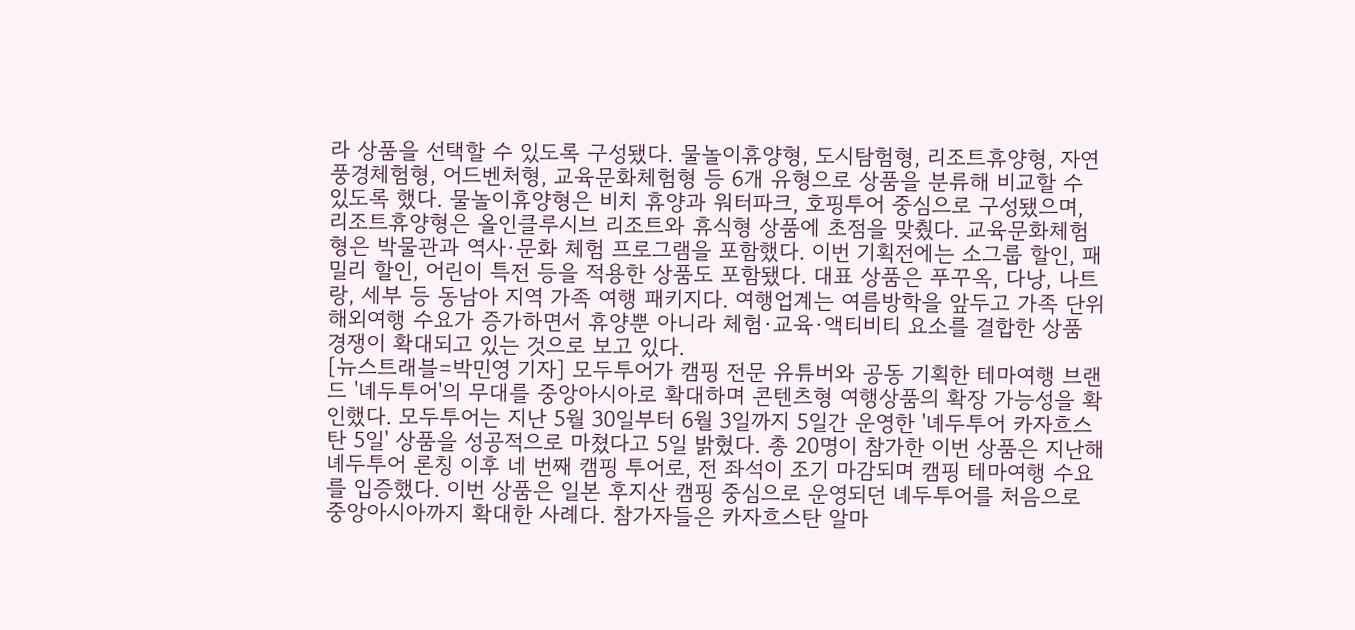라 상품을 선택할 수 있도록 구성됐다. 물놀이휴양형, 도시탐험형, 리조트휴양형, 자연풍경체험형, 어드벤처형, 교육문화체험형 등 6개 유형으로 상품을 분류해 비교할 수 있도록 했다. 물놀이휴양형은 비치 휴양과 워터파크, 호핑투어 중심으로 구성됐으며, 리조트휴양형은 올인클루시브 리조트와 휴식형 상품에 초점을 맞췄다. 교육문화체험형은 박물관과 역사·문화 체험 프로그램을 포함했다. 이번 기획전에는 소그룹 할인, 패밀리 할인, 어린이 특전 등을 적용한 상품도 포함됐다. 대표 상품은 푸꾸옥, 다낭, 나트랑, 세부 등 동남아 지역 가족 여행 패키지다. 여행업계는 여름방학을 앞두고 가족 단위 해외여행 수요가 증가하면서 휴양뿐 아니라 체험·교육·액티비티 요소를 결합한 상품 경쟁이 확대되고 있는 것으로 보고 있다.
[뉴스트래블=박민영 기자] 모두투어가 캠핑 전문 유튜버와 공동 기획한 테마여행 브랜드 '녜두투어'의 무대를 중앙아시아로 확대하며 콘텐츠형 여행상품의 확장 가능성을 확인했다. 모두투어는 지난 5월 30일부터 6월 3일까지 5일간 운영한 '녜두투어 카자흐스탄 5일' 상품을 성공적으로 마쳤다고 5일 밝혔다. 총 20명이 참가한 이번 상품은 지난해 녜두투어 론칭 이후 네 번째 캠핑 투어로, 전 좌석이 조기 마감되며 캠핑 테마여행 수요를 입증했다. 이번 상품은 일본 후지산 캠핑 중심으로 운영되던 녜두투어를 처음으로 중앙아시아까지 확대한 사례다. 참가자들은 카자흐스탄 알마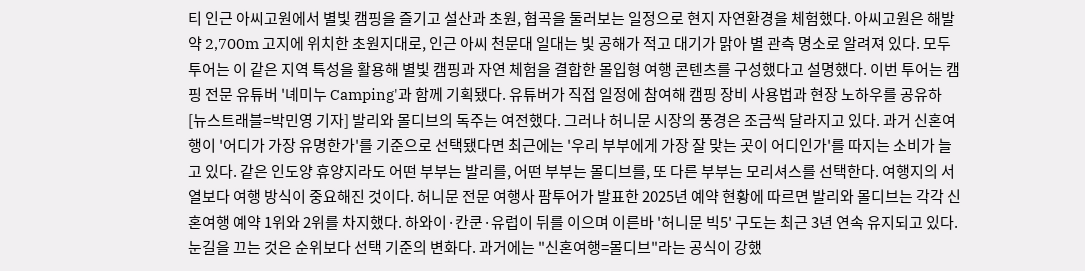티 인근 아씨고원에서 별빛 캠핑을 즐기고 설산과 초원, 협곡을 둘러보는 일정으로 현지 자연환경을 체험했다. 아씨고원은 해발 약 2,700m 고지에 위치한 초원지대로, 인근 아씨 천문대 일대는 빛 공해가 적고 대기가 맑아 별 관측 명소로 알려져 있다. 모두투어는 이 같은 지역 특성을 활용해 별빛 캠핑과 자연 체험을 결합한 몰입형 여행 콘텐츠를 구성했다고 설명했다. 이번 투어는 캠핑 전문 유튜버 '녜미누 Camping'과 함께 기획됐다. 유튜버가 직접 일정에 참여해 캠핑 장비 사용법과 현장 노하우를 공유하
[뉴스트래블=박민영 기자] 발리와 몰디브의 독주는 여전했다. 그러나 허니문 시장의 풍경은 조금씩 달라지고 있다. 과거 신혼여행이 '어디가 가장 유명한가'를 기준으로 선택됐다면 최근에는 '우리 부부에게 가장 잘 맞는 곳이 어디인가'를 따지는 소비가 늘고 있다. 같은 인도양 휴양지라도 어떤 부부는 발리를, 어떤 부부는 몰디브를, 또 다른 부부는 모리셔스를 선택한다. 여행지의 서열보다 여행 방식이 중요해진 것이다. 허니문 전문 여행사 팜투어가 발표한 2025년 예약 현황에 따르면 발리와 몰디브는 각각 신혼여행 예약 1위와 2위를 차지했다. 하와이·칸쿤·유럽이 뒤를 이으며 이른바 '허니문 빅5' 구도는 최근 3년 연속 유지되고 있다. 눈길을 끄는 것은 순위보다 선택 기준의 변화다. 과거에는 "신혼여행=몰디브"라는 공식이 강했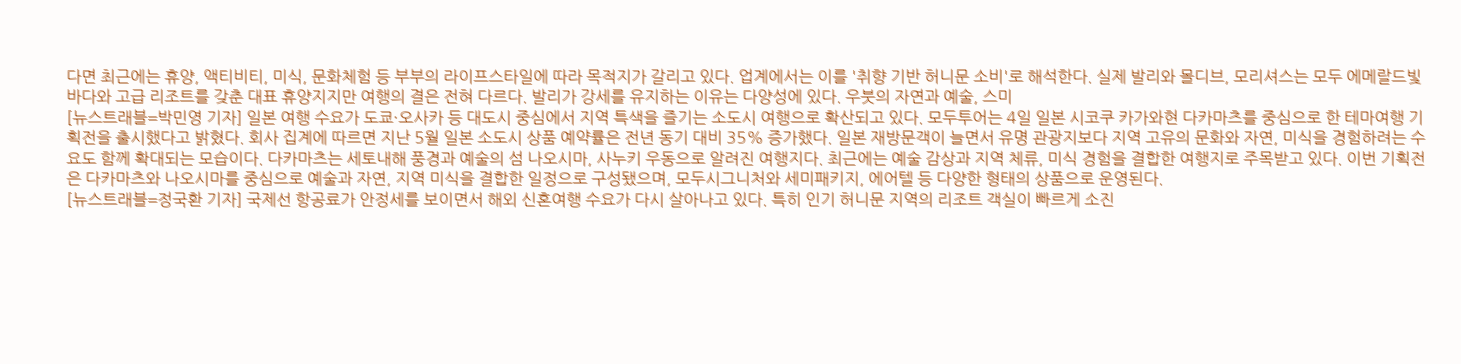다면 최근에는 휴양, 액티비티, 미식, 문화체험 등 부부의 라이프스타일에 따라 목적지가 갈리고 있다. 업계에서는 이를 '취향 기반 허니문 소비'로 해석한다. 실제 발리와 몰디브, 모리셔스는 모두 에메랄드빛 바다와 고급 리조트를 갖춘 대표 휴양지지만 여행의 결은 전혀 다르다. 발리가 강세를 유지하는 이유는 다양성에 있다. 우붓의 자연과 예술, 스미
[뉴스트래블=박민영 기자] 일본 여행 수요가 도쿄·오사카 등 대도시 중심에서 지역 특색을 즐기는 소도시 여행으로 확산되고 있다. 모두투어는 4일 일본 시코쿠 카가와현 다카마츠를 중심으로 한 테마여행 기획전을 출시했다고 밝혔다. 회사 집계에 따르면 지난 5월 일본 소도시 상품 예약률은 전년 동기 대비 35% 증가했다. 일본 재방문객이 늘면서 유명 관광지보다 지역 고유의 문화와 자연, 미식을 경험하려는 수요도 함께 확대되는 모습이다. 다카마츠는 세토내해 풍경과 예술의 섬 나오시마, 사누키 우동으로 알려진 여행지다. 최근에는 예술 감상과 지역 체류, 미식 경험을 결합한 여행지로 주목받고 있다. 이번 기획전은 다카마츠와 나오시마를 중심으로 예술과 자연, 지역 미식을 결합한 일정으로 구성됐으며, 모두시그니처와 세미패키지, 에어텔 등 다양한 형태의 상품으로 운영된다.
[뉴스트래블=정국환 기자] 국제선 항공료가 안정세를 보이면서 해외 신혼여행 수요가 다시 살아나고 있다. 특히 인기 허니문 지역의 리조트 객실이 빠르게 소진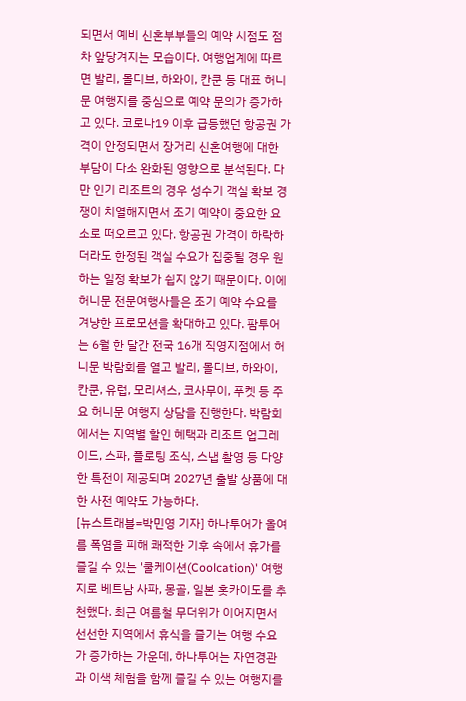되면서 예비 신혼부부들의 예약 시점도 점차 앞당겨지는 모습이다. 여행업계에 따르면 발리, 몰디브, 하와이, 칸쿤 등 대표 허니문 여행지를 중심으로 예약 문의가 증가하고 있다. 코로나19 이후 급등했던 항공권 가격이 안정되면서 장거리 신혼여행에 대한 부담이 다소 완화된 영향으로 분석된다. 다만 인기 리조트의 경우 성수기 객실 확보 경쟁이 치열해지면서 조기 예약이 중요한 요소로 떠오르고 있다. 항공권 가격이 하락하더라도 한정된 객실 수요가 집중될 경우 원하는 일정 확보가 쉽지 않기 때문이다. 이에 허니문 전문여행사들은 조기 예약 수요를 겨냥한 프로모션을 확대하고 있다. 팜투어는 6월 한 달간 전국 16개 직영지점에서 허니문 박람회를 열고 발리, 몰디브, 하와이, 칸쿤, 유럽, 모리셔스, 코사무이, 푸켓 등 주요 허니문 여행지 상담을 진행한다. 박람회에서는 지역별 할인 혜택과 리조트 업그레이드, 스파, 플로팅 조식, 스냅 촬영 등 다양한 특전이 제공되며 2027년 출발 상품에 대한 사전 예약도 가능하다.
[뉴스트래블=박민영 기자] 하나투어가 올여름 폭염을 피해 쾌적한 기후 속에서 휴가를 즐길 수 있는 '쿨케이션(Coolcation)' 여행지로 베트남 사파, 몽골, 일본 홋카이도를 추천했다. 최근 여름철 무더위가 이어지면서 선선한 지역에서 휴식을 즐기는 여행 수요가 증가하는 가운데, 하나투어는 자연경관과 이색 체험을 함께 즐길 수 있는 여행지를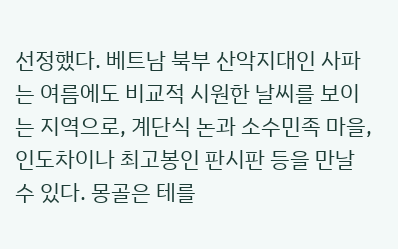선정했다. 베트남 북부 산악지대인 사파는 여름에도 비교적 시원한 날씨를 보이는 지역으로, 계단식 논과 소수민족 마을, 인도차이나 최고봉인 판시판 등을 만날 수 있다. 몽골은 테를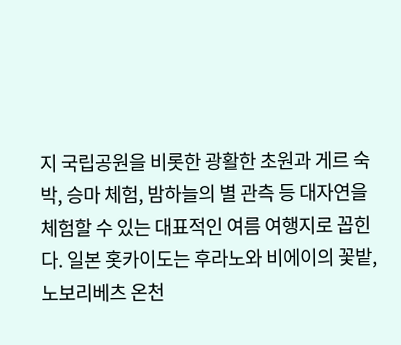지 국립공원을 비롯한 광활한 초원과 게르 숙박, 승마 체험, 밤하늘의 별 관측 등 대자연을 체험할 수 있는 대표적인 여름 여행지로 꼽힌다. 일본 홋카이도는 후라노와 비에이의 꽃밭, 노보리베츠 온천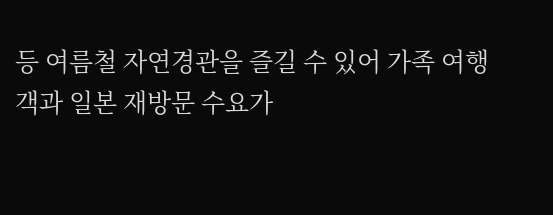등 여름철 자연경관을 즐길 수 있어 가족 여행객과 일본 재방문 수요가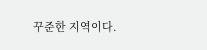꾸준한 지역이다.